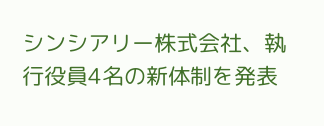シンシアリー株式会社、執行役員4名の新体制を発表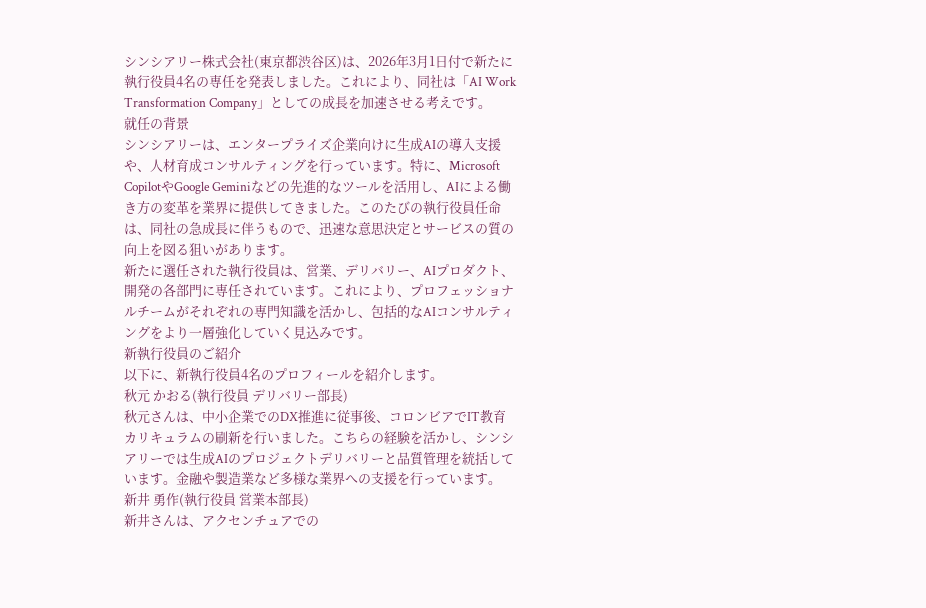シンシアリー株式会社(東京都渋谷区)は、2026年3月1日付で新たに執行役員4名の専任を発表しました。これにより、同社は「AI Work Transformation Company」としての成長を加速させる考えです。
就任の背景
シンシアリーは、エンタープライズ企業向けに生成AIの導入支援や、人材育成コンサルティングを行っています。特に、Microsoft CopilotやGoogle Geminiなどの先進的なツールを活用し、AIによる働き方の変革を業界に提供してきました。このたびの執行役員任命は、同社の急成長に伴うもので、迅速な意思決定とサービスの質の向上を図る狙いがあります。
新たに選任された執行役員は、営業、デリバリー、AIプロダクト、開発の各部門に専任されています。これにより、プロフェッショナルチームがそれぞれの専門知識を活かし、包括的なAIコンサルティングをより一層強化していく見込みです。
新執行役員のご紹介
以下に、新執行役員4名のプロフィールを紹介します。
秋元 かおる(執行役員 デリバリー部長)
秋元さんは、中小企業でのDX推進に従事後、コロンビアでIT教育カリキュラムの刷新を行いました。こちらの経験を活かし、シンシアリーでは生成AIのプロジェクトデリバリーと品質管理を統括しています。金融や製造業など多様な業界への支援を行っています。
新井 勇作(執行役員 営業本部長)
新井さんは、アクセンチュアでの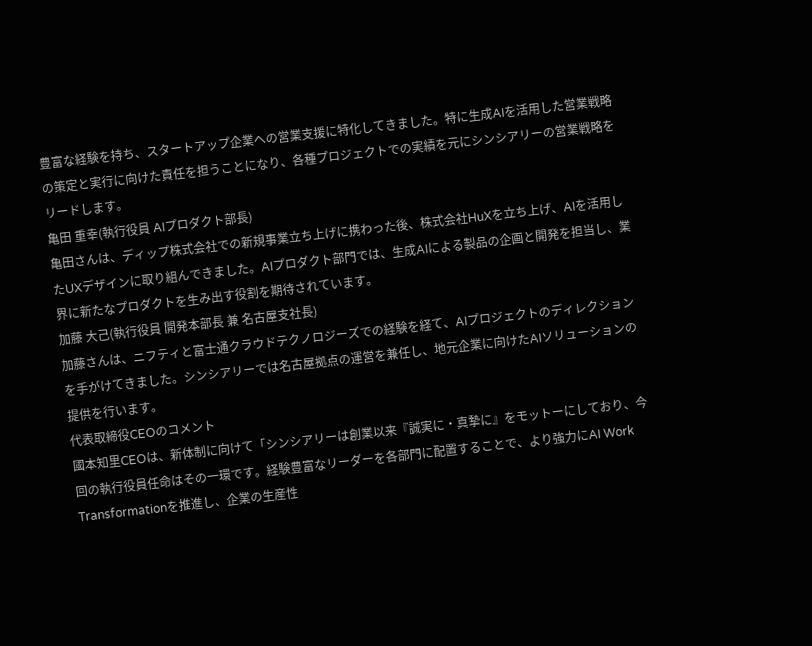豊富な経験を持ち、スタートアップ企業への営業支援に特化してきました。特に生成AIを活用した営業戦略の策定と実行に向けた責任を担うことになり、各種プロジェクトでの実績を元にシンシアリーの営業戦略をリードします。
亀田 重幸(執行役員 AIプロダクト部長)
亀田さんは、ディップ株式会社での新規事業立ち上げに携わった後、株式会社HuXを立ち上げ、AIを活用したUXデザインに取り組んできました。AIプロダクト部門では、生成AIによる製品の企画と開発を担当し、業界に新たなプロダクトを生み出す役割を期待されています。
加藤 大己(執行役員 開発本部長 兼 名古屋支社長)
加藤さんは、ニフティと富士通クラウドテクノロジーズでの経験を経て、AIプロジェクトのディレクションを手がけてきました。シンシアリーでは名古屋拠点の運営を兼任し、地元企業に向けたAIソリューションの提供を行います。
代表取締役CEOのコメント
國本知里CEOは、新体制に向けて「シンシアリーは創業以来『誠実に・真摯に』をモットーにしており、今回の執行役員任命はその一環です。経験豊富なリーダーを各部門に配置することで、より強力にAI Work Transformationを推進し、企業の生産性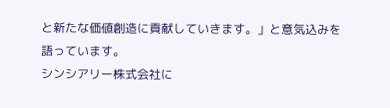と新たな価値創造に貢献していきます。」と意気込みを語っています。
シンシアリー株式会社に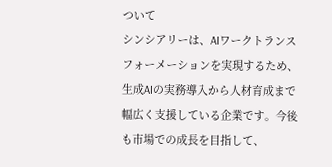ついて
シンシアリーは、AIワークトランスフォーメーションを実現するため、生成AIの実務導入から人材育成まで幅広く支援している企業です。今後も市場での成長を目指して、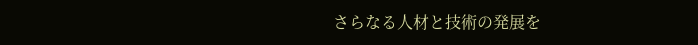さらなる人材と技術の発展を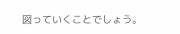図っていくことでしょう。